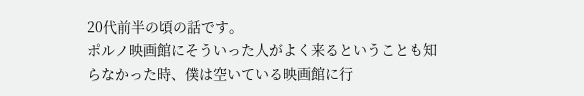20代前半の頃の話です。
ポルノ映画館にそういった人がよく来るということも知らなかった時、僕は空いている映画館に行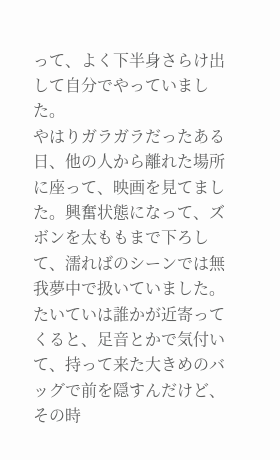って、よく下半身さらけ出して自分でやっていました。
やはりガラガラだったある日、他の人から離れた場所に座って、映画を見てました。興奮状態になって、ズボンを太ももまで下ろして、濡ればのシーンでは無我夢中で扱いていました。たいていは誰かが近寄ってくると、足音とかで気付いて、持って来た大きめのバッグで前を隠すんだけど、その時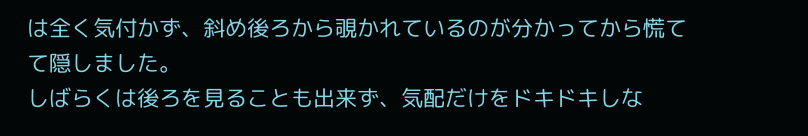は全く気付かず、斜め後ろから覗かれているのが分かってから慌てて隠しました。
しばらくは後ろを見ることも出来ず、気配だけをドキドキしな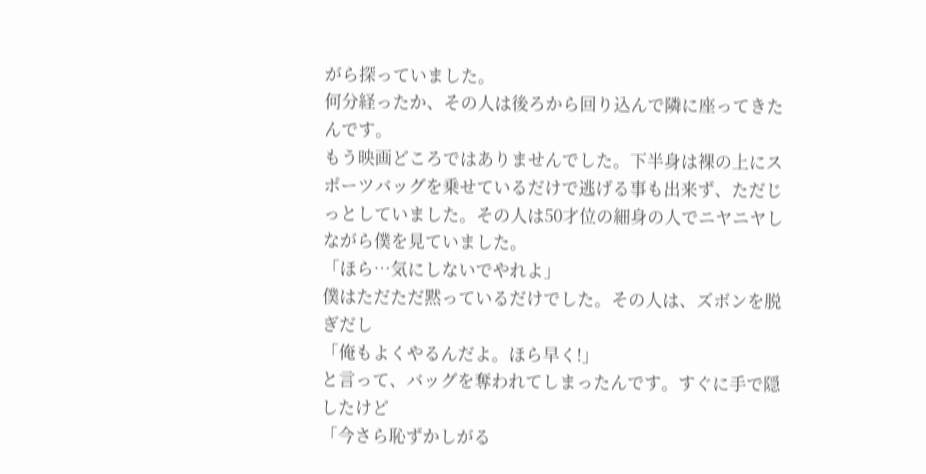がら探っていました。
何分経ったか、その人は後ろから回り込んで隣に座ってきたんです。
もう映画どころではありませんでした。下半身は裸の上にスポーツバッグを乗せているだけで逃げる事も出来ず、ただじっとしていました。その人は50才位の細身の人でニヤニヤしながら僕を見ていました。
「ほら…気にしないでやれよ」
僕はただただ黙っているだけでした。その人は、ズボンを脱ぎだし
「俺もよくやるんだよ。ほら早く!」
と言って、バッグを奪われてしまったんです。すぐに手で隠したけど
「今さら恥ずかしがる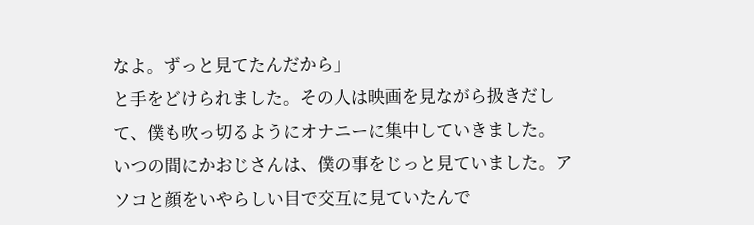なよ。ずっと見てたんだから」
と手をどけられました。その人は映画を見ながら扱きだして、僕も吹っ切るようにオナニーに集中していきました。
いつの間にかおじさんは、僕の事をじっと見ていました。アソコと顔をいやらしい目で交互に見ていたんで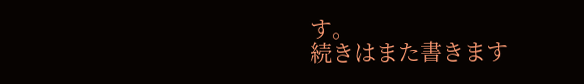す。
続きはまた書きます